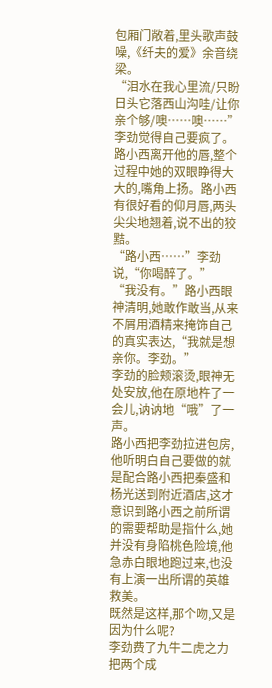包厢门敞着,里头歌声鼓噪,《纤夫的爱》余音绕梁。
“泪水在我心里流/只盼日头它落西山沟哇/让你亲个够/噢……噢……”
李劲觉得自己要疯了。
路小西离开他的唇,整个过程中她的双眼睁得大大的,嘴角上扬。路小西有很好看的仰月唇,两头尖尖地翘着,说不出的狡黠。
“路小西……”李劲说,“你喝醉了。”
“我没有。”路小西眼神清明,她敢作敢当,从来不屑用酒精来掩饰自己的真实表达,“我就是想亲你。李劲。”
李劲的脸颊滚烫,眼神无处安放,他在原地杵了一会儿,讷讷地“哦”了一声。
路小西把李劲拉进包房,他听明白自己要做的就是配合路小西把秦盛和杨光送到附近酒店,这才意识到路小西之前所谓的需要帮助是指什么,她并没有身陷桃色险境,他急赤白眼地跑过来,也没有上演一出所谓的英雄救美。
既然是这样,那个吻,又是因为什么呢?
李劲费了九牛二虎之力把两个成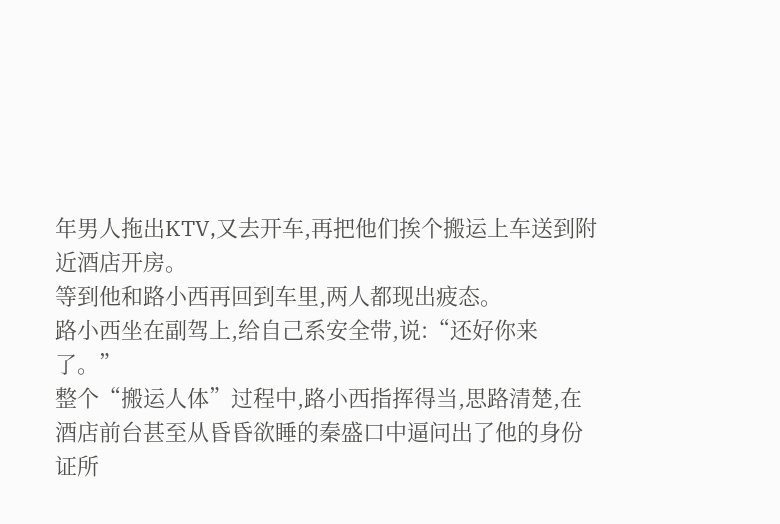年男人拖出KTV,又去开车,再把他们挨个搬运上车送到附近酒店开房。
等到他和路小西再回到车里,两人都现出疲态。
路小西坐在副驾上,给自己系安全带,说:“还好你来了。”
整个“搬运人体”过程中,路小西指挥得当,思路清楚,在酒店前台甚至从昏昏欲睡的秦盛口中逼问出了他的身份证所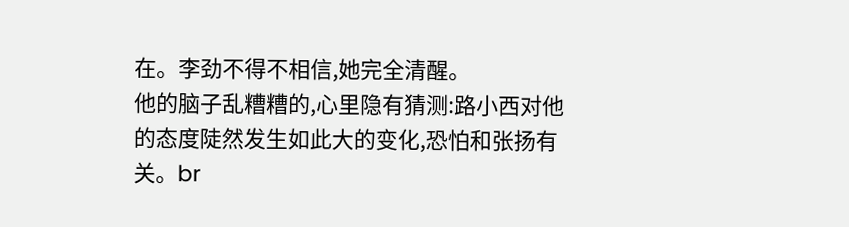在。李劲不得不相信,她完全清醒。
他的脑子乱糟糟的,心里隐有猜测:路小西对他的态度陡然发生如此大的变化,恐怕和张扬有关。br